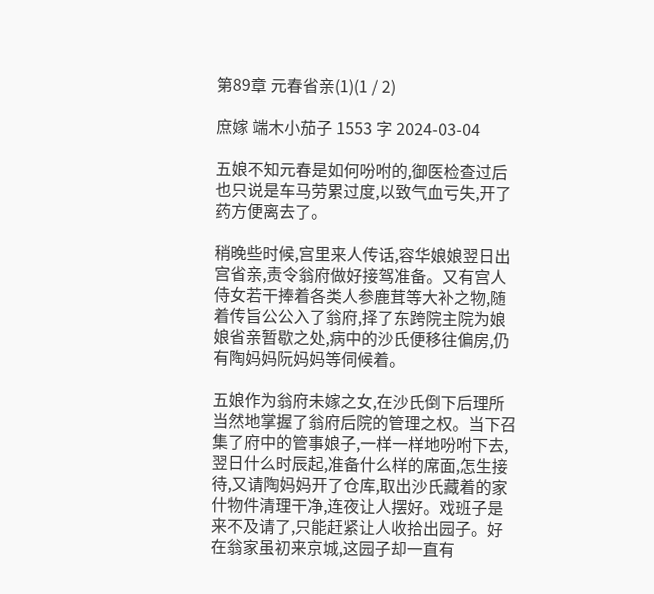第89章 元春省亲(1)(1 / 2)

庶嫁 端木小茄子 1553 字 2024-03-04

五娘不知元春是如何吩咐的,御医检查过后也只说是车马劳累过度,以致气血亏失,开了药方便离去了。

稍晚些时候,宫里来人传话,容华娘娘翌日出宫省亲,责令翁府做好接驾准备。又有宫人侍女若干捧着各类人参鹿茸等大补之物,随着传旨公公入了翁府,择了东跨院主院为娘娘省亲暂歇之处,病中的沙氏便移往偏房,仍有陶妈妈阮妈妈等伺候着。

五娘作为翁府未嫁之女,在沙氏倒下后理所当然地掌握了翁府后院的管理之权。当下召集了府中的管事娘子,一样一样地吩咐下去,翌日什么时辰起,准备什么样的席面,怎生接待,又请陶妈妈开了仓库,取出沙氏藏着的家什物件清理干净,连夜让人摆好。戏班子是来不及请了,只能赶紧让人收拾出园子。好在翁家虽初来京城,这园子却一直有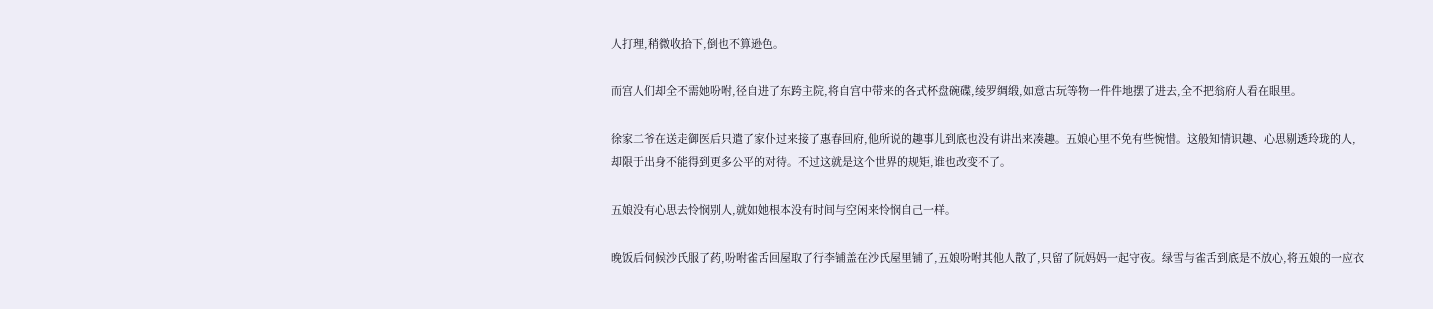人打理,稍微收拾下,倒也不算逊色。

而宫人们却全不需她吩咐,径自进了东跨主院,将自宫中带来的各式杯盘碗碟,绫罗绸缎,如意古玩等物一件件地摆了进去,全不把翁府人看在眼里。

徐家二爷在送走御医后只遣了家仆过来接了惠春回府,他所说的趣事儿到底也没有讲出来凑趣。五娘心里不免有些惋惜。这般知情识趣、心思剔透玲珑的人,却限于出身不能得到更多公平的对待。不过这就是这个世界的规矩,谁也改变不了。

五娘没有心思去怜悯别人,就如她根本没有时间与空闲来怜悯自己一样。

晚饭后伺候沙氏服了药,吩咐雀舌回屋取了行李铺盖在沙氏屋里铺了,五娘吩咐其他人散了,只留了阮妈妈一起守夜。绿雪与雀舌到底是不放心,将五娘的一应衣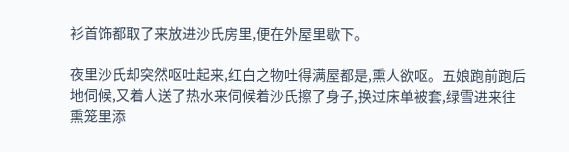衫首饰都取了来放进沙氏房里,便在外屋里歇下。

夜里沙氏却突然呕吐起来,红白之物吐得满屋都是,熏人欲呕。五娘跑前跑后地伺候,又着人送了热水来伺候着沙氏擦了身子,换过床单被套,绿雪进来往熏笼里添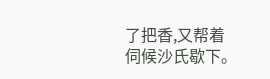了把香,又帮着伺候沙氏歇下。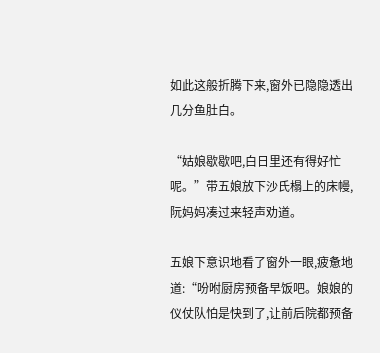如此这般折腾下来,窗外已隐隐透出几分鱼肚白。

“姑娘歇歇吧,白日里还有得好忙呢。”带五娘放下沙氏榻上的床幔,阮妈妈凑过来轻声劝道。

五娘下意识地看了窗外一眼,疲惫地道:“吩咐厨房预备早饭吧。娘娘的仪仗队怕是快到了,让前后院都预备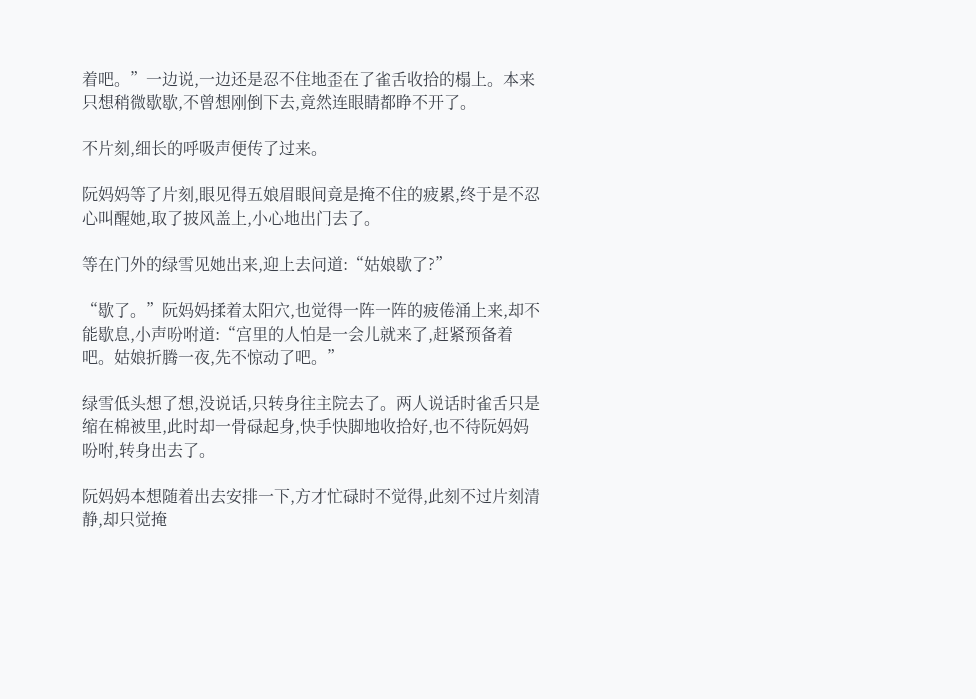着吧。”一边说,一边还是忍不住地歪在了雀舌收拾的榻上。本来只想稍微歇歇,不曾想刚倒下去,竟然连眼睛都睁不开了。

不片刻,细长的呼吸声便传了过来。

阮妈妈等了片刻,眼见得五娘眉眼间竟是掩不住的疲累,终于是不忍心叫醒她,取了披风盖上,小心地出门去了。

等在门外的绿雪见她出来,迎上去问道:“姑娘歇了?”

“歇了。”阮妈妈揉着太阳穴,也觉得一阵一阵的疲倦涌上来,却不能歇息,小声吩咐道:“宫里的人怕是一会儿就来了,赶紧预备着吧。姑娘折腾一夜,先不惊动了吧。”

绿雪低头想了想,没说话,只转身往主院去了。两人说话时雀舌只是缩在棉被里,此时却一骨碌起身,快手快脚地收拾好,也不待阮妈妈吩咐,转身出去了。

阮妈妈本想随着出去安排一下,方才忙碌时不觉得,此刻不过片刻清静,却只觉掩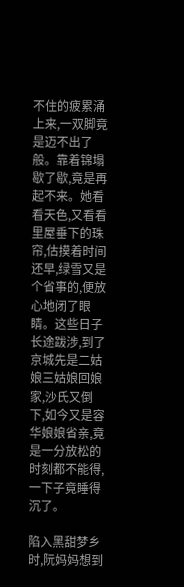不住的疲累涌上来,一双脚竟是迈不出了般。靠着锦塌歇了歇,竟是再起不来。她看看天色,又看看里屋垂下的珠帘,估摸着时间还早,绿雪又是个省事的,便放心地闭了眼睛。这些日子长途跋涉,到了京城先是二姑娘三姑娘回娘家,沙氏又倒下,如今又是容华娘娘省亲,竟是一分放松的时刻都不能得,一下子竟睡得沉了。

陷入黑甜梦乡时,阮妈妈想到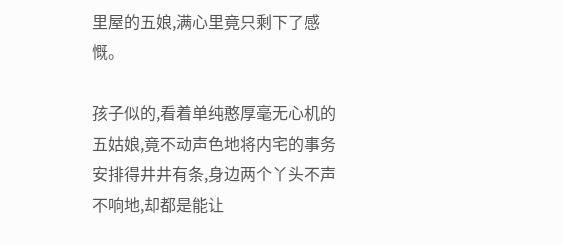里屋的五娘,满心里竟只剩下了感慨。

孩子似的,看着单纯憨厚毫无心机的五姑娘,竟不动声色地将内宅的事务安排得井井有条,身边两个丫头不声不响地,却都是能让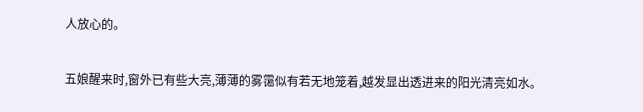人放心的。

五娘醒来时,窗外已有些大亮,薄薄的雾霭似有若无地笼着,越发显出透进来的阳光清亮如水。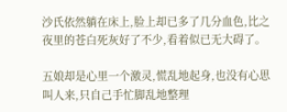沙氏依然躺在床上,脸上却已多了几分血色,比之夜里的苍白死灰好了不少,看着似已无大碍了。

五娘却是心里一个激灵,慌乱地起身,也没有心思叫人来,只自己手忙脚乱地整理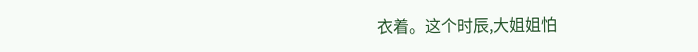衣着。这个时辰,大姐姐怕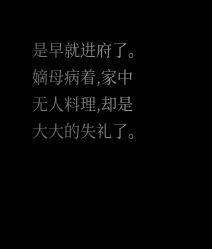是早就进府了。嫡母病着,家中无人料理,却是大大的失礼了。